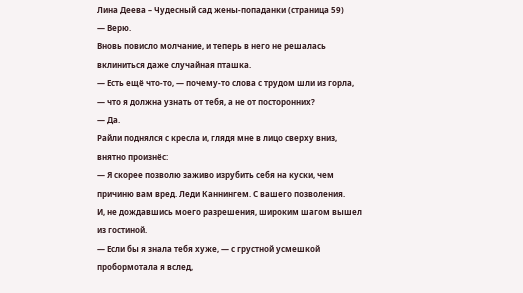Лина Деева – Чудесный сад жены-попаданки (страница 59)
— Верю.
Вновь повисло молчание, и теперь в него не решалась вклиниться даже случайная пташка.
— Есть ещё что-то, — почему-то слова с трудом шли из горла, — что я должна узнать от тебя, а не от посторонних?
— Да.
Райли поднялся с кресла и, глядя мне в лицо сверху вниз, внятно произнёс:
— Я скорее позволю заживо изрубить себя на куски, чем причиню вам вред. Леди Каннингем. С вашего позволения.
И, не дождавшись моего разрешения, широким шагом вышел из гостиной.
— Если бы я знала тебя хуже, — с грустной усмешкой пробормотала я вслед,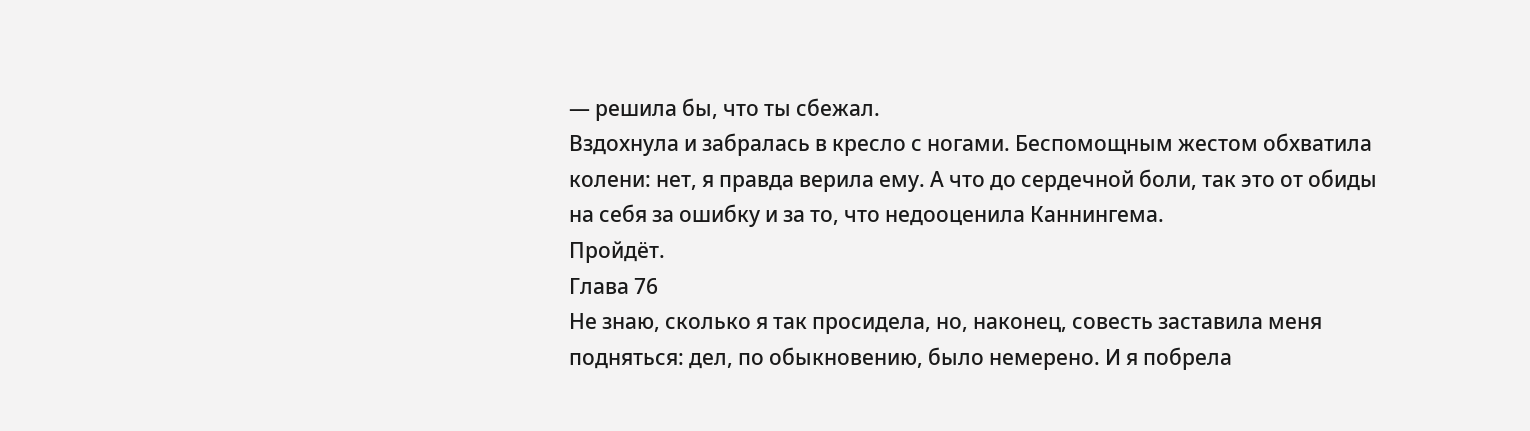— решила бы, что ты сбежал.
Вздохнула и забралась в кресло с ногами. Беспомощным жестом обхватила колени: нет, я правда верила ему. А что до сердечной боли, так это от обиды на себя за ошибку и за то, что недооценила Каннингема.
Пройдёт.
Глава 76
Не знаю, сколько я так просидела, но, наконец, совесть заставила меня подняться: дел, по обыкновению, было немерено. И я побрела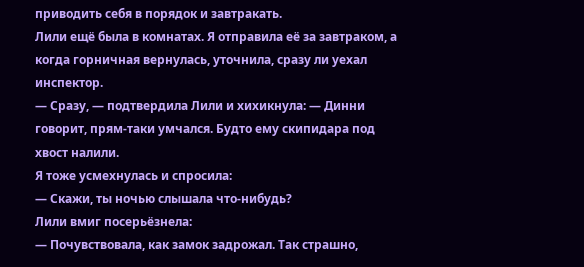приводить себя в порядок и завтракать.
Лили ещё была в комнатах. Я отправила её за завтраком, а когда горничная вернулась, уточнила, сразу ли уехал инспектор.
— Сразу, — подтвердила Лили и хихикнула: — Динни говорит, прям-таки умчался. Будто ему скипидара под хвост налили.
Я тоже усмехнулась и спросила:
— Скажи, ты ночью слышала что-нибудь?
Лили вмиг посерьёзнела:
— Почувствовала, как замок задрожал. Так страшно,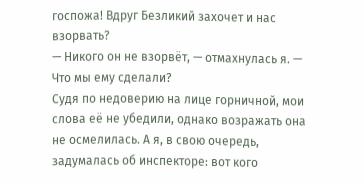госпожа! Вдруг Безликий захочет и нас взорвать?
— Никого он не взорвёт, — отмахнулась я. — Что мы ему сделали?
Судя по недоверию на лице горничной, мои слова её не убедили, однако возражать она не осмелилась. А я, в свою очередь, задумалась об инспекторе: вот кого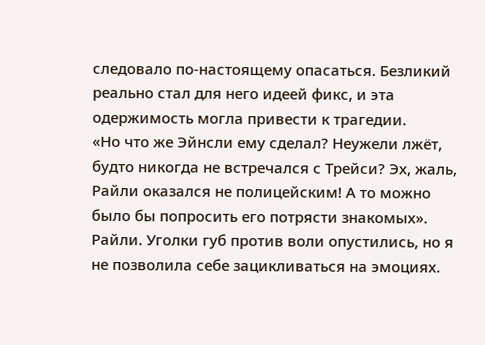следовало по-настоящему опасаться. Безликий реально стал для него идеей фикс, и эта одержимость могла привести к трагедии.
«Но что же Эйнсли ему сделал? Неужели лжёт, будто никогда не встречался с Трейси? Эх, жаль, Райли оказался не полицейским! А то можно было бы попросить его потрясти знакомых».
Райли. Уголки губ против воли опустились, но я не позволила себе зацикливаться на эмоциях.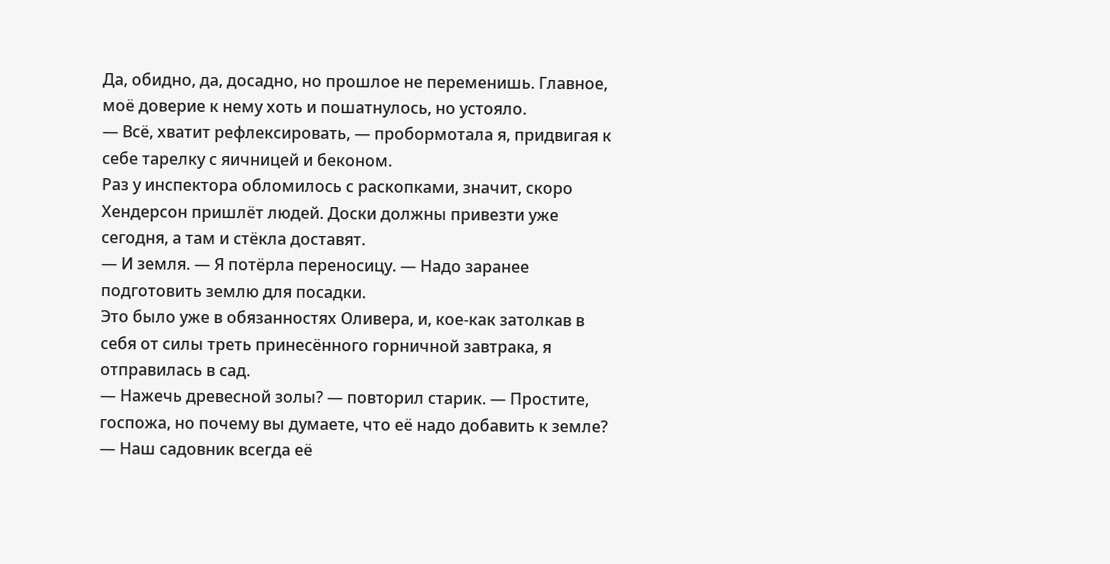Да, обидно, да, досадно, но прошлое не переменишь. Главное, моё доверие к нему хоть и пошатнулось, но устояло.
— Всё, хватит рефлексировать, — пробормотала я, придвигая к себе тарелку с яичницей и беконом.
Раз у инспектора обломилось с раскопками, значит, скоро Хендерсон пришлёт людей. Доски должны привезти уже сегодня, а там и стёкла доставят.
— И земля. — Я потёрла переносицу. — Надо заранее подготовить землю для посадки.
Это было уже в обязанностях Оливера, и, кое-как затолкав в себя от силы треть принесённого горничной завтрака, я отправилась в сад.
— Нажечь древесной золы? — повторил старик. — Простите, госпожа, но почему вы думаете, что её надо добавить к земле?
— Наш садовник всегда её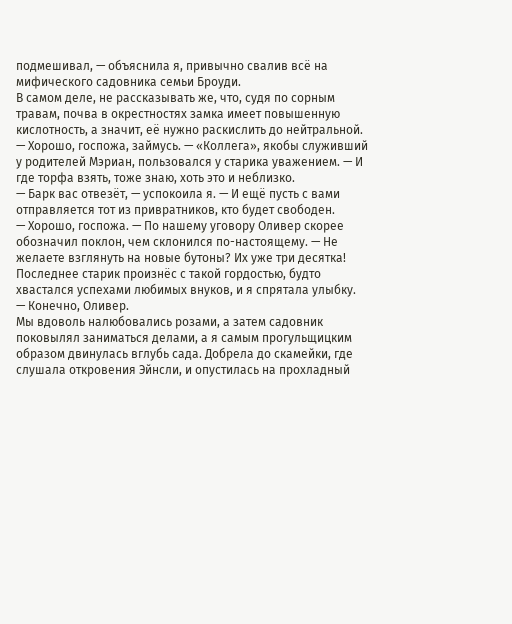подмешивал, — объяснила я, привычно свалив всё на мифического садовника семьи Броуди.
В самом деле, не рассказывать же, что, судя по сорным травам, почва в окрестностях замка имеет повышенную кислотность, а значит, её нужно раскислить до нейтральной.
— Хорошо, госпожа, займусь. — «Коллега», якобы служивший у родителей Мэриан, пользовался у старика уважением. — И где торфа взять, тоже знаю, хоть это и неблизко.
— Барк вас отвезёт, — успокоила я. — И ещё пусть с вами отправляется тот из привратников, кто будет свободен.
— Хорошо, госпожа. — По нашему уговору Оливер скорее обозначил поклон, чем склонился по-настоящему. — Не желаете взглянуть на новые бутоны? Их уже три десятка!
Последнее старик произнёс с такой гордостью, будто хвастался успехами любимых внуков, и я спрятала улыбку.
— Конечно, Оливер.
Мы вдоволь налюбовались розами, а затем садовник поковылял заниматься делами, а я самым прогульщицким образом двинулась вглубь сада. Добрела до скамейки, где слушала откровения Эйнсли, и опустилась на прохладный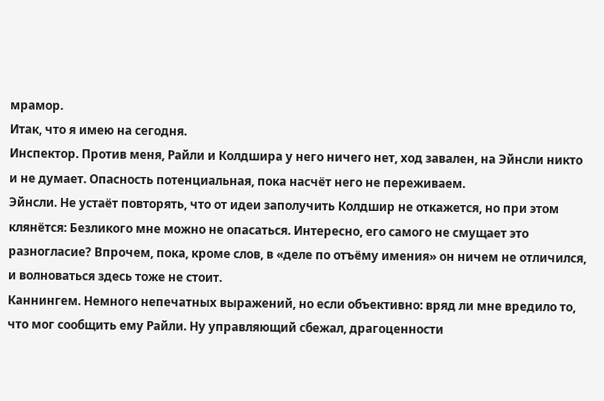мрамор.
Итак, что я имею на сегодня.
Инспектор. Против меня, Райли и Колдшира у него ничего нет, ход завален, на Эйнсли никто и не думает. Опасность потенциальная, пока насчёт него не переживаем.
Эйнсли. Не устаёт повторять, что от идеи заполучить Колдшир не откажется, но при этом клянётся: Безликого мне можно не опасаться. Интересно, его самого не смущает это разногласие? Впрочем, пока, кроме слов, в «деле по отъёму имения» он ничем не отличился, и волноваться здесь тоже не стоит.
Каннингем. Немного непечатных выражений, но если объективно: вряд ли мне вредило то, что мог сообщить ему Райли. Ну управляющий сбежал, драгоценности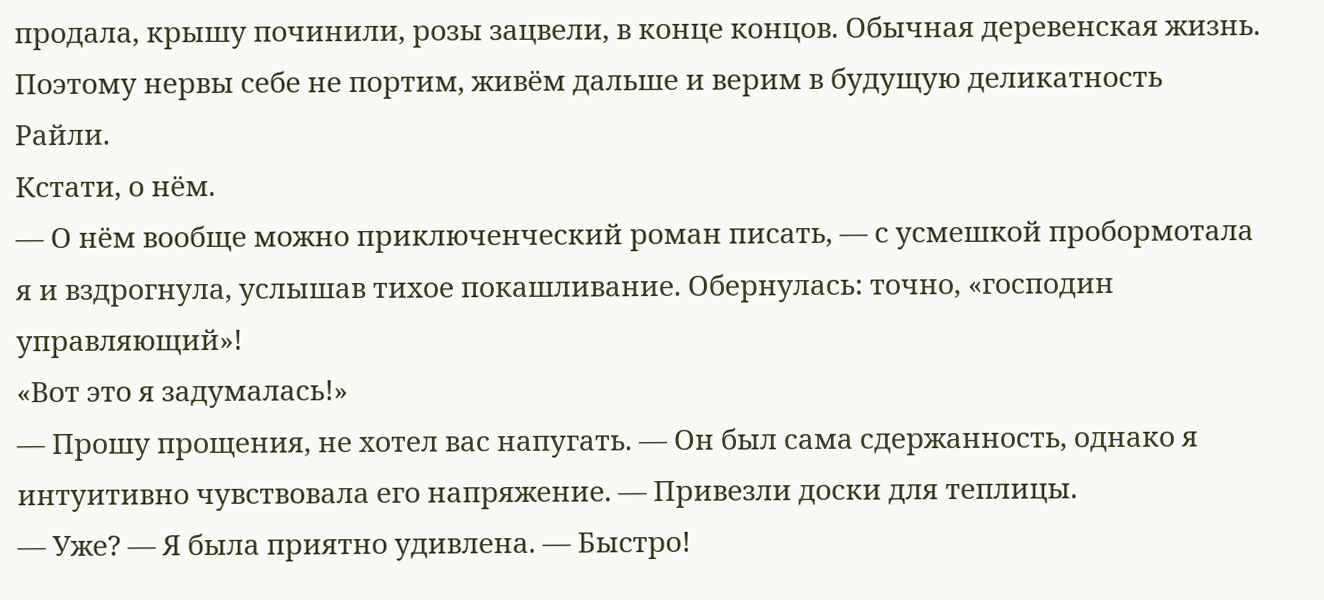продала, крышу починили, розы зацвели, в конце концов. Обычная деревенская жизнь. Поэтому нервы себе не портим, живём дальше и верим в будущую деликатность Райли.
Кстати, о нём.
— О нём вообще можно приключенческий роман писать, — с усмешкой пробормотала я и вздрогнула, услышав тихое покашливание. Обернулась: точно, «господин управляющий»!
«Вот это я задумалась!»
— Прошу прощения, не хотел вас напугать. — Он был сама сдержанность, однако я интуитивно чувствовала его напряжение. — Привезли доски для теплицы.
— Уже? — Я была приятно удивлена. — Быстро!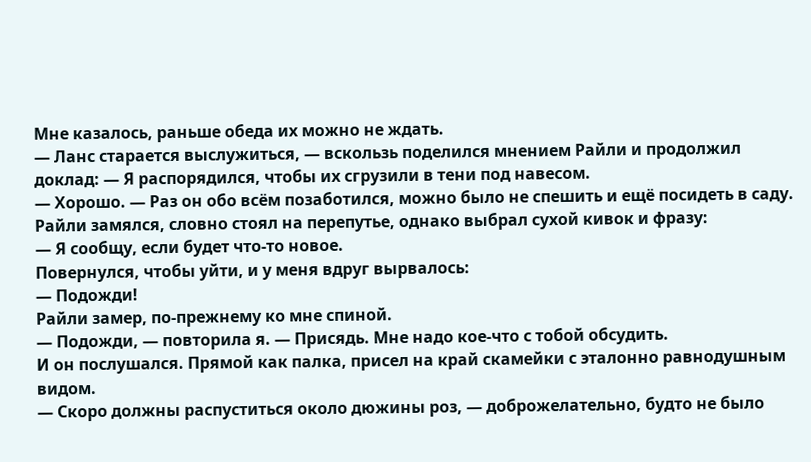Мне казалось, раньше обеда их можно не ждать.
— Ланс старается выслужиться, — вскользь поделился мнением Райли и продолжил доклад: — Я распорядился, чтобы их сгрузили в тени под навесом.
— Хорошо. — Раз он обо всём позаботился, можно было не спешить и ещё посидеть в саду.
Райли замялся, словно стоял на перепутье, однако выбрал сухой кивок и фразу:
— Я сообщу, если будет что-то новое.
Повернулся, чтобы уйти, и у меня вдруг вырвалось:
— Подожди!
Райли замер, по-прежнему ко мне спиной.
— Подожди, — повторила я. — Присядь. Мне надо кое-что с тобой обсудить.
И он послушался. Прямой как палка, присел на край скамейки с эталонно равнодушным видом.
— Скоро должны распуститься около дюжины роз, — доброжелательно, будто не было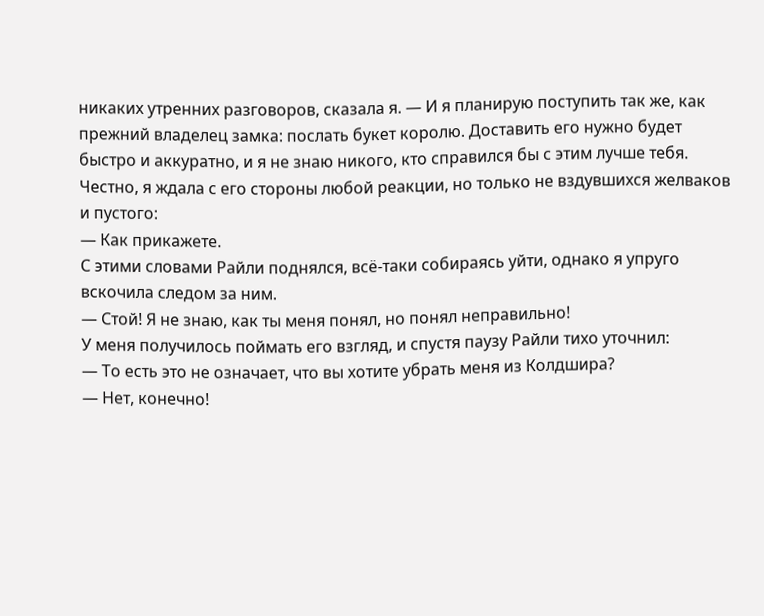никаких утренних разговоров, сказала я. — И я планирую поступить так же, как прежний владелец замка: послать букет королю. Доставить его нужно будет быстро и аккуратно, и я не знаю никого, кто справился бы с этим лучше тебя.
Честно, я ждала с его стороны любой реакции, но только не вздувшихся желваков и пустого:
— Как прикажете.
С этими словами Райли поднялся, всё-таки собираясь уйти, однако я упруго вскочила следом за ним.
— Стой! Я не знаю, как ты меня понял, но понял неправильно!
У меня получилось поймать его взгляд, и спустя паузу Райли тихо уточнил:
— То есть это не означает, что вы хотите убрать меня из Колдшира?
— Нет, конечно!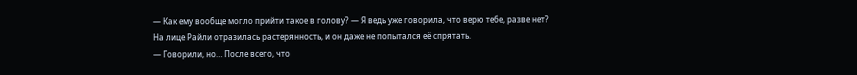— Как ему вообще могло прийти такое в голову? — Я ведь уже говорила, что верю тебе, разве нет?
На лице Райли отразилась растерянность, и он даже не попытался её спрятать.
— Говорили, но… После всего, что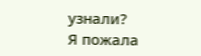узнали?
Я пожала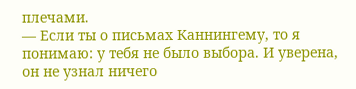плечами.
— Если ты о письмах Каннингему, то я понимаю: у тебя не было выбора. И уверена, он не узнал ничего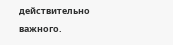действительно важного.